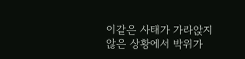이같은 사태가 가라앉지 않은 상황에서 박위가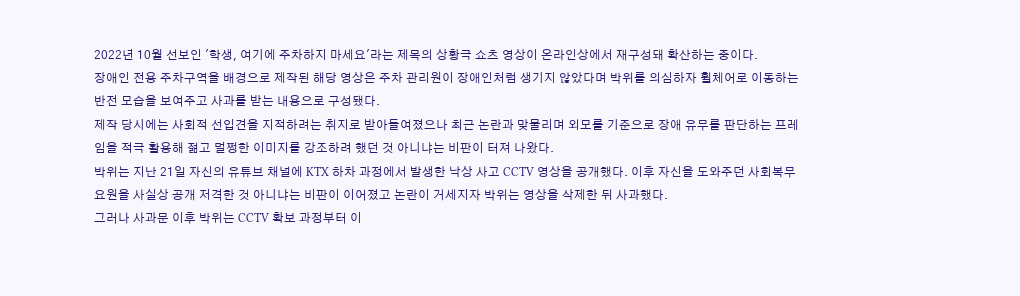2022년 10월 선보인 '학생, 여기에 주차하지 마세요'라는 제목의 상황극 쇼츠 영상이 온라인상에서 재구성돼 확산하는 중이다.
장애인 전용 주차구역을 배경으로 제작된 해당 영상은 주차 관리원이 장애인처럼 생기지 않았다며 박위를 의심하자 휠체어로 이동하는 반전 모습을 보여주고 사과를 받는 내용으로 구성됐다.
제작 당시에는 사회적 선입견을 지적하려는 취지로 받아들여졌으나 최근 논란과 맞물리며 외모를 기준으로 장애 유무를 판단하는 프레임을 적극 활용해 젊고 멀쩡한 이미지를 강조하려 했던 것 아니냐는 비판이 터져 나왔다.
박위는 지난 21일 자신의 유튜브 채널에 KTX 하차 과정에서 발생한 낙상 사고 CCTV 영상을 공개했다. 이후 자신을 도와주던 사회복무요원을 사실상 공개 저격한 것 아니냐는 비판이 이어졌고 논란이 거세지자 박위는 영상을 삭제한 뒤 사과했다.
그러나 사과문 이후 박위는 CCTV 확보 과정부터 이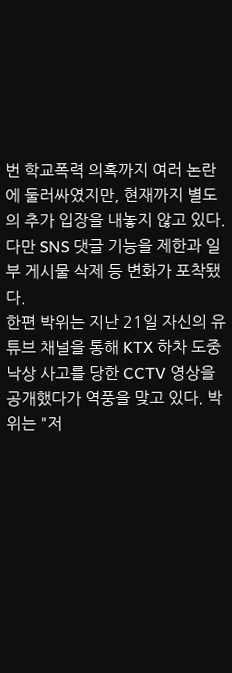번 학교폭력 의혹까지 여러 논란에 둘러싸였지만, 현재까지 별도의 추가 입장을 내놓지 않고 있다. 다만 SNS 댓글 기능을 제한과 일부 게시물 삭제 등 변화가 포착됐다.
한편 박위는 지난 21일 자신의 유튜브 채널을 통해 KTX 하차 도중 낙상 사고를 당한 CCTV 영상을 공개했다가 역풍을 맞고 있다. 박위는 "저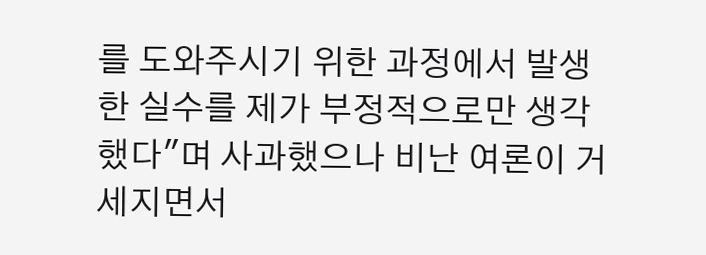를 도와주시기 위한 과정에서 발생한 실수를 제가 부정적으로만 생각했다"며 사과했으나 비난 여론이 거세지면서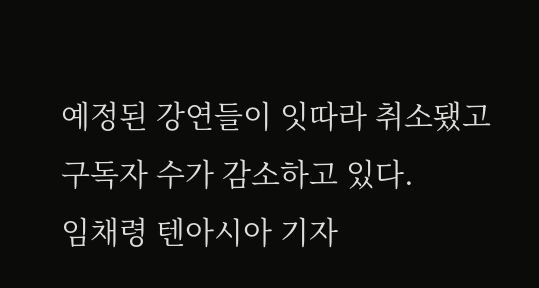예정된 강연들이 잇따라 취소됐고 구독자 수가 감소하고 있다.
임채령 텐아시아 기자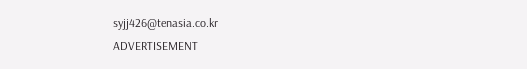syjj426@tenasia.co.kr
ADVERTISEMENT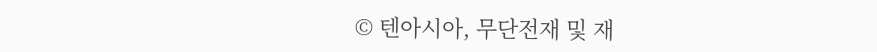© 텐아시아, 무단전재 및 재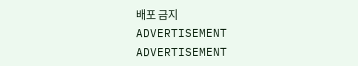배포 금지
ADVERTISEMENT
ADVERTISEMENT